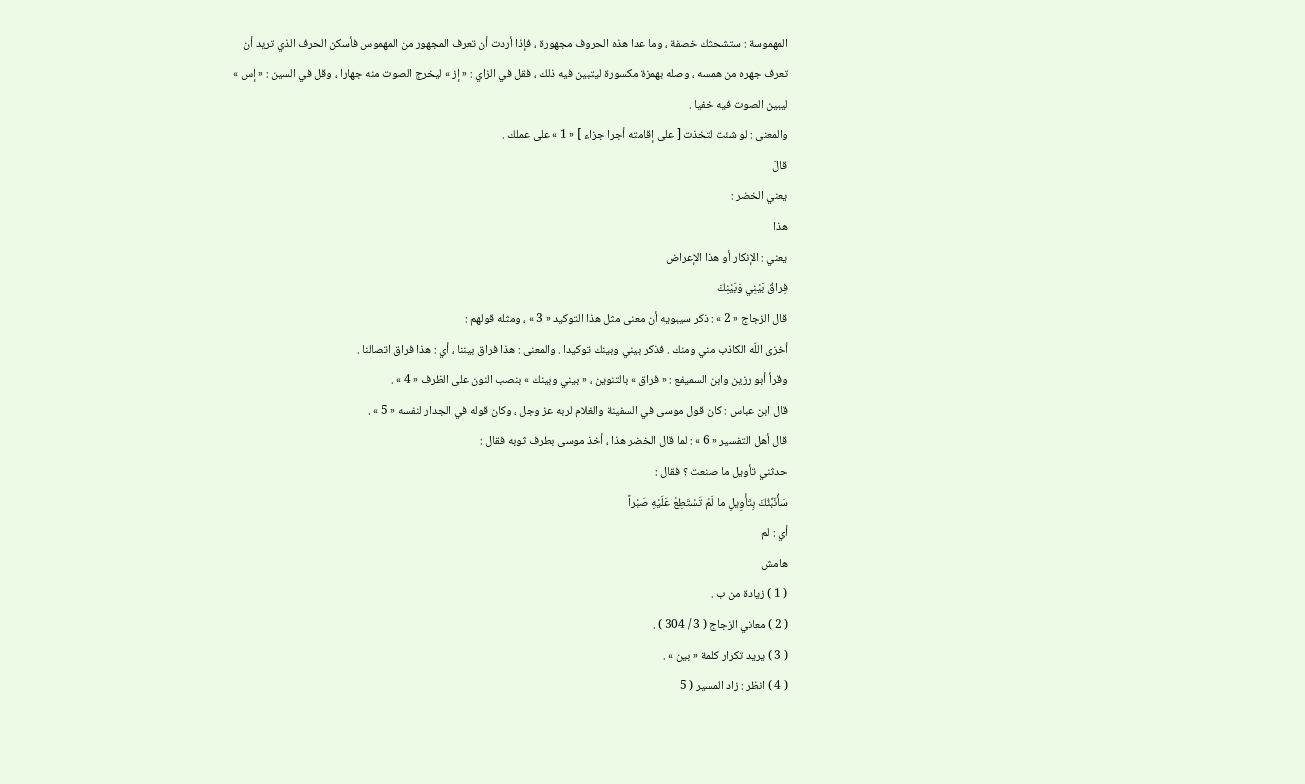المهموسة : ستشحثك خصفة ، وما عدا هذه الحروف مجهورة ، فإذا أردت أن تعرف المجهور من المهموس فأسكن الحرف الذي تريد أن تعرف جهره من همسه ، وصله بهمزة مكسورة ليتبين فيه ذلك ، فقل في الزاي : « إز » ليخرج الصوت منه جهارا ، وقل في السين : « إس » ليبين الصوت فيه خفيا .
والمعنى : لو شئت لتخذت [ على إقامته أجرا جزاء ] « 1 » على عملك .
قالَ
يعني الخضر :
هذا
يعني : الإنكار أو هذا الإعراض
فِراقُ بَيْنِي وَبَيْنِكَ
قال الزجاج « 2 » : ذكر سيبويه أن معنى مثل هذا التوكيد « 3 » ، ومثله قولهم :
أخزى اللّه الكاذب مني ومنك . فذكر بيني وبينك توكيدا . والمعنى : هذا فراق بيننا ، أي : هذا فراق اتصالنا .
وقرأ أبو رزين وابن السميفع : « فراق » بالتنوين ، « بيني وبينك » بنصب النون على الظرف « 4 » .
قال ابن عباس : كان قول موسى في السفينة والغلام لربه عز وجل ، وكان قوله في الجدار لنفسه « 5 » .
قال أهل التفسير « 6 » : لما قال الخضر هذا ، أخذ موسى بطرف ثوبه فقال :
حدثني تأويل ما صنعت ؟ فقال :
سَأُنَبِّئُكَ بِتَأْوِيلِ ما لَمْ تَسْتَطِعْ عَلَيْهِ صَبْراً
أي : لم
هامش
( 1 ) زيادة من ب .
( 2 ) معاني الزجاج ( 3 / 304 ) .
( 3 ) يريد تكرار كلمة « بين » .
( 4 ) انظر : زاد المسير ( 5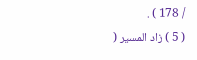/ 178 ) .
( 5 ) زاد المسير (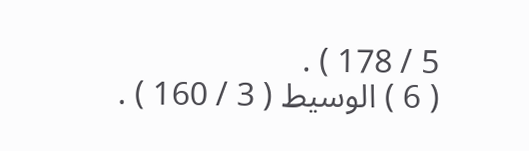5 / 178 ) .
( 6 ) الوسيط ( 3 / 160 ) .